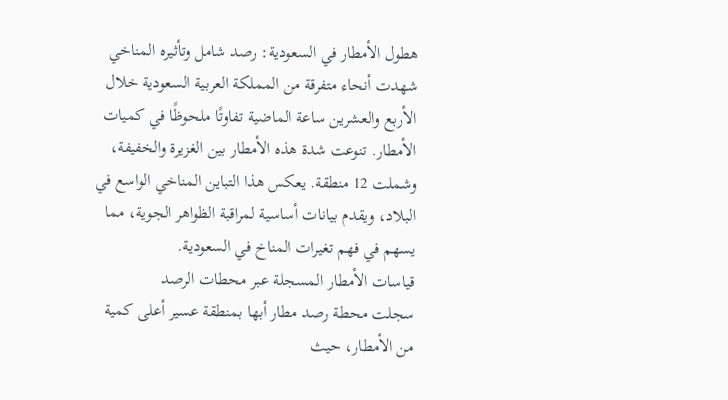هطول الأمطار في السعودية: رصد شامل وتأثيره المناخي
شهدت أنحاء متفرقة من المملكة العربية السعودية خلال الأربع والعشرين ساعة الماضية تفاوتًا ملحوظًا في كميات الأمطار. تنوعت شدة هذه الأمطار بين الغزيرة والخفيفة، وشملت 12 منطقة. يعكس هذا التباين المناخي الواسع في البلاد، ويقدم بيانات أساسية لمراقبة الظواهر الجوية، مما يسهم في فهم تغيرات المناخ في السعودية.
قياسات الأمطار المسجلة عبر محطات الرصد
سجلت محطة رصد مطار أبها بمنطقة عسير أعلى كمية من الأمطار، حيث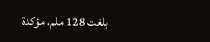بلغت 128 ملم، مؤكدة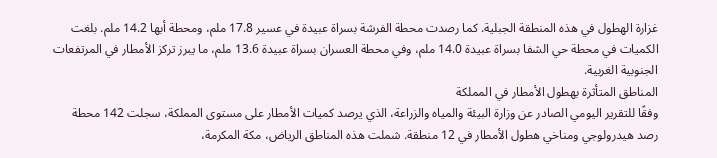غزارة الهطول في هذه المنطقة الجبلية. كما رصدت محطة الفرشة بسراة عبيدة في عسير 17.8 ملم، ومحطة أبها 14.2 ملم. بلغت الكميات في محطة حي الشفا بسراة عبيدة 14.0 ملم، وفي محطة العسران بسراة عبيدة 13.6 ملم، ما يبرز تركز الأمطار في المرتفعات الجنوبية الغربية.
المناطق المتأثرة بهطول الأمطار في المملكة
وفقًا للتقرير اليومي الصادر عن وزارة البيئة والمياه والزراعة، الذي يرصد كميات الأمطار على مستوى المملكة، سجلت 142 محطة رصد هيدرولوجي ومناخي هطول الأمطار في 12 منطقة. شملت هذه المناطق الرياض، مكة المكرمة،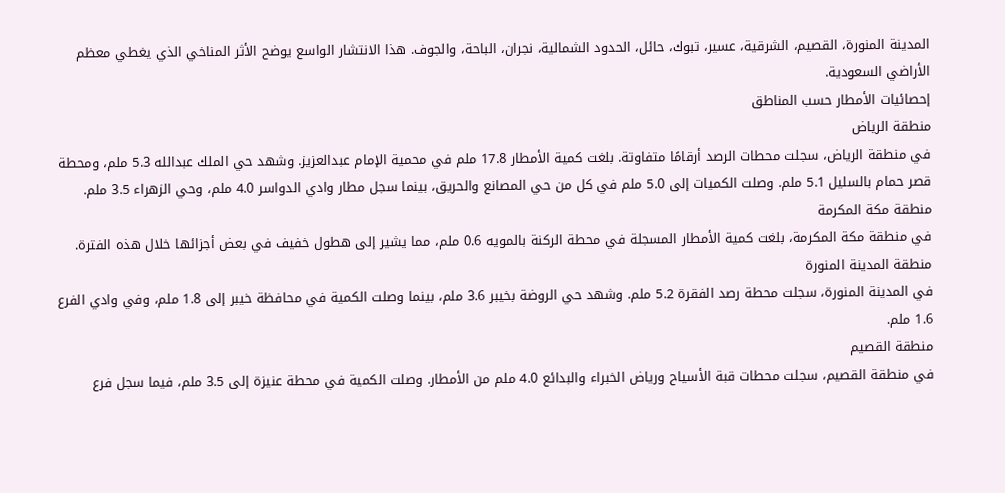المدينة المنورة، القصيم، الشرقية، عسير، تبوك، حائل، الحدود الشمالية، نجران، الباحة، والجوف. هذا الانتشار الواسع يوضح الأثر المناخي الذي يغطي معظم الأراضي السعودية.
إحصائيات الأمطار حسب المناطق
منطقة الرياض
في منطقة الرياض، سجلت محطات الرصد أرقامًا متفاوتة. بلغت كمية الأمطار 17.8 ملم في محمية الإمام عبدالعزيز. وشهد حي الملك عبدالله 5.3 ملم، ومحطة قصر حمام بالسليل 5.1 ملم. وصلت الكميات إلى 5.0 ملم في كل من حي المصانع والحريق، بينما سجل مطار وادي الدواسر 4.0 ملم، وحي الزهراء 3.5 ملم.
منطقة مكة المكرمة
في منطقة مكة المكرمة، بلغت كمية الأمطار المسجلة في محطة الركنة بالمويه 0.6 ملم، مما يشير إلى هطول خفيف في بعض أجزائها خلال هذه الفترة.
منطقة المدينة المنورة
في المدينة المنورة، سجلت محطة رصد الفقرة 5.2 ملم. وشهد حي الروضة بخيبر 3.6 ملم، بينما وصلت الكمية في محافظة خيبر إلى 1.8 ملم، وفي وادي الفرع 1.6 ملم.
منطقة القصيم
في منطقة القصيم، سجلت محطات قبة الأسياح ورياض الخبراء والبدائع 4.0 ملم من الأمطار. وصلت الكمية في محطة عنيزة إلى 3.5 ملم، فيما سجل فرع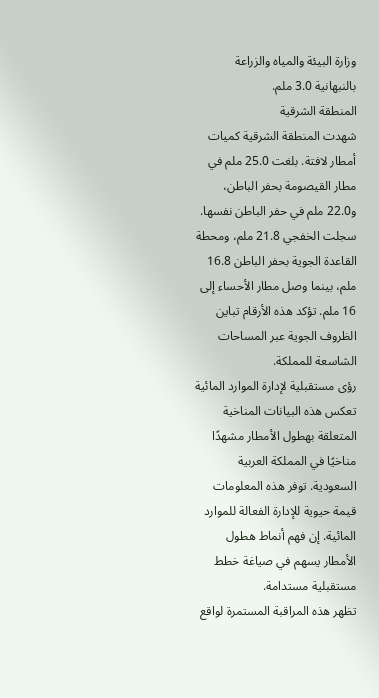وزارة البيئة والمياه والزراعة بالنبهانية 3.0 ملم.
المنطقة الشرقية
شهدت المنطقة الشرقية كميات أمطار لافتة. بلغت 25.0 ملم في مطار القيصومة بحفر الباطن، و22.0 ملم في حفر الباطن نفسها. سجلت الخفجي 21.8 ملم، ومحطة القاعدة الجوية بحفر الباطن 16.8 ملم، بينما وصل مطار الأحساء إلى 16 ملم. تؤكد هذه الأرقام تباين الظروف الجوية عبر المساحات الشاسعة للمملكة.
رؤى مستقبلية لإدارة الموارد المائية
تعكس هذه البيانات المناخية المتعلقة بهطول الأمطار مشهدًا مناخيًا في المملكة العربية السعودية. توفر هذه المعلومات قيمة حيوية للإدارة الفعالة للموارد المائية. إن فهم أنماط هطول الأمطار يسهم في صياغة خطط مستقبلية مستدامة.
تظهر هذه المراقبة المستمرة لواقع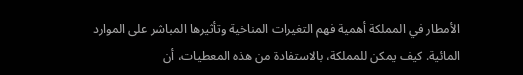الأمطار في المملكة أهمية فهم التغيرات المناخية وتأثيرها المباشر على الموارد المائية. كيف يمكن للمملكة، بالاستفادة من هذه المعطيات، أن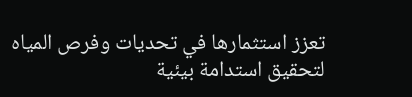تعزز استثمارها في تحديات وفرص المياه لتحقيق استدامة بيئية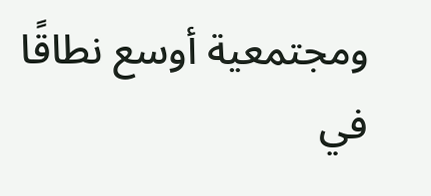ومجتمعية أوسع نطاقًا في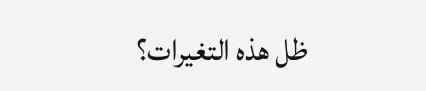ظل هذه التغيرات؟